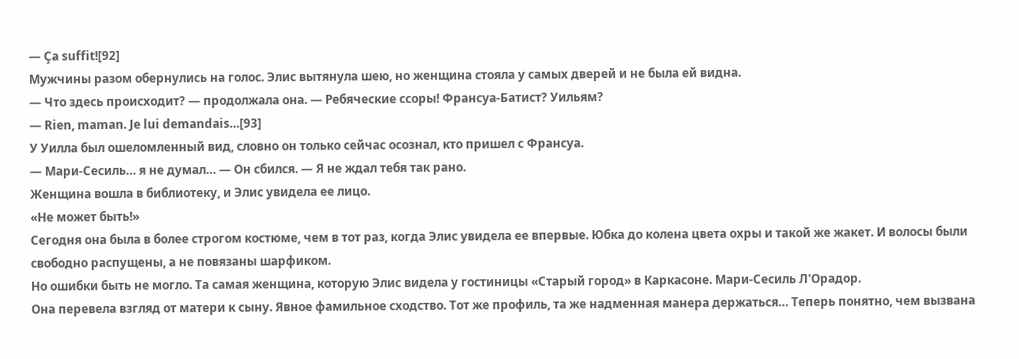— Ça suffit![92]
Мужчины разом обернулись на голос. Элис вытянула шею, но женщина стояла у самых дверей и не была ей видна.
— Что здесь происходит? — продолжала она. — Ребяческие ссоры! Франсуа-Батист? Уильям?
— Rien, maman. Je lui demandais…[93]
У Уилла был ошеломленный вид, словно он только сейчас осознал, кто пришел с Франсуа.
— Мари-Сесиль… я не думал… — Он сбился. — Я не ждал тебя так рано.
Женщина вошла в библиотеку, и Элис увидела ее лицо.
«Не может быть!»
Сегодня она была в более строгом костюме, чем в тот раз, когда Элис увидела ее впервые. Юбка до колена цвета охры и такой же жакет. И волосы были свободно распущены, а не повязаны шарфиком.
Но ошибки быть не могло. Та самая женщина, которую Элис видела у гостиницы «Старый город» в Каркасоне. Мари-Сесиль Л'Орадор.
Она перевела взгляд от матери к сыну. Явное фамильное сходство. Тот же профиль, та же надменная манера держаться… Теперь понятно, чем вызвана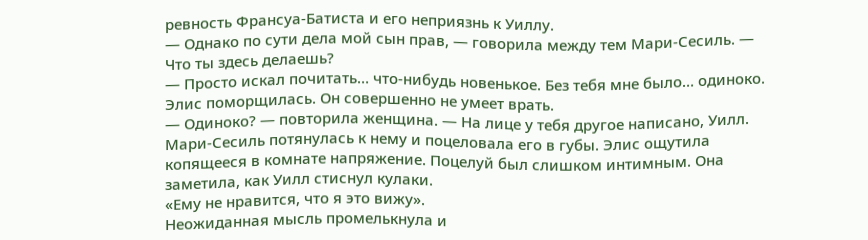ревность Франсуа-Батиста и его неприязнь к Уиллу.
— Однако по сути дела мой сын прав, — говорила между тем Мари-Сесиль. — Что ты здесь делаешь?
— Просто искал почитать… что-нибудь новенькое. Без тебя мне было… одиноко.
Элис поморщилась. Он совершенно не умеет врать.
— Одиноко? — повторила женщина. — На лице у тебя другое написано, Уилл.
Мари-Сесиль потянулась к нему и поцеловала его в губы. Элис ощутила копящееся в комнате напряжение. Поцелуй был слишком интимным. Она заметила, как Уилл стиснул кулаки.
«Ему не нравится, что я это вижу».
Неожиданная мысль промелькнула и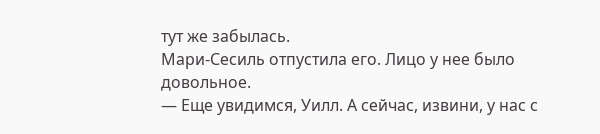тут же забылась.
Мари-Сесиль отпустила его. Лицо у нее было довольное.
— Еще увидимся, Уилл. А сейчас, извини, у нас с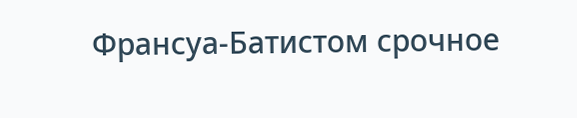Франсуа-Батистом срочное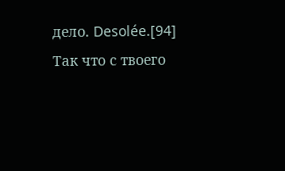дело. Desolée.[94] Так что с твоего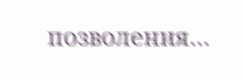позволения…